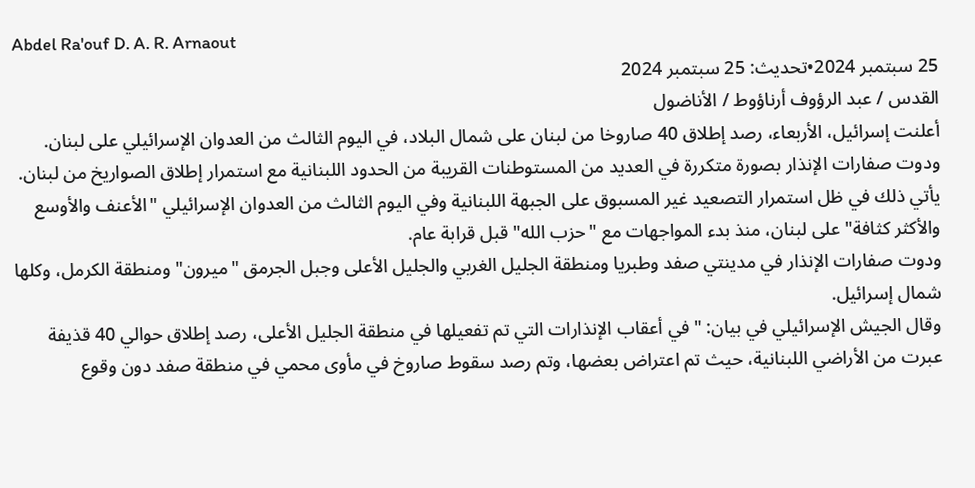Abdel Ra'ouf D. A. R. Arnaout
25 سبتمبر 2024•تحديث: 25 سبتمبر 2024
القدس / عبد الرؤوف أرناؤوط / الأناضول
أعلنت إسرائيل، الأربعاء، رصد إطلاق 40 صاروخا من لبنان على شمال البلاد، في اليوم الثالث من العدوان الإسرائيلي على لبنان.
ودوت صفارات الإنذار بصورة متكررة في العديد من المستوطنات القريبة من الحدود اللبنانية مع استمرار إطلاق الصواريخ من لبنان.
يأتي ذلك في ظل استمرار التصعيد غير المسبوق على الجبهة اللبنانية وفي اليوم الثالث من العدوان الإسرائيلي "الأعنف والأوسع والأكثر كثافة" على لبنان، منذ بدء المواجهات مع "حزب الله" قبل قرابة عام.
ودوت صفارات الإنذار في مدينتي صفد وطبريا ومنطقة الجليل الغربي والجليل الأعلى وجبل الجرمق "ميرون" ومنطقة الكرمل، وكلها شمال إسرائيل.
وقال الجيش الإسرائيلي في بيان: "في أعقاب الإنذارات التي تم تفعيلها في منطقة الجليل الأعلى، رصد إطلاق حوالي 40 قذيفة عبرت من الأراضي اللبنانية، حيث تم اعتراض بعضها، وتم رصد سقوط صاروخ في مأوى محمي في منطقة صفد دون وقوع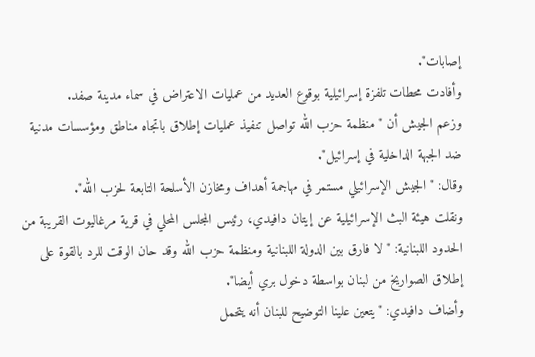إصابات".
وأفادت محطات تلفزة إسرائيلية بوقوع العديد من عمليات الاعتراض في سماء مدينة صفد.
وزعم الجيش أن "منظمة حزب الله تواصل تنفيذ عمليات إطلاق باتجاه مناطق ومؤسسات مدنية ضد الجبهة الداخلية في إسرائيل".
وقال: "الجيش الإسرائيلي مستمر في مهاجمة أهداف ومخازن الأسلحة التابعة لحزب الله".
ونقلت هيئة البث الإسرائيلية عن إيتان دافيدي، رئيس المجلس المحلي في قرية مرغاليوت القريبة من الحدود اللبنانية: "لا فارق بين الدولة اللبنانية ومنظمة حزب الله وقد حان الوقت للرد بالقوة على إطلاق الصواريخ من لبنان بواسطة دخول بري أيضا".
وأضاف دافيدي: "يتعين علينا التوضيح للبنان أنه يتحمل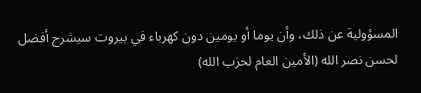المسؤولية عن ذلك، وأن يوما أو يومين دون كهرباء في بيروت سيشرح أفضل لحسن نصر الله (الأمين العام لحزب الله)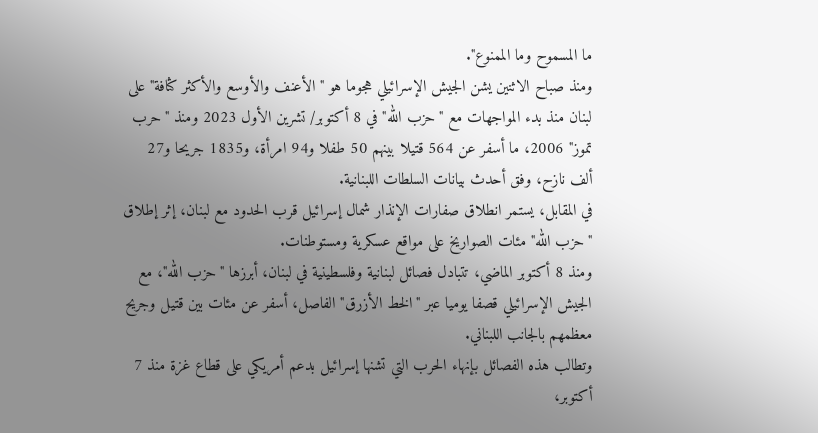ما المسموح وما الممنوع".
ومنذ صباح الاثنين يشن الجيش الإسرائيلي هجوما هو "الأعنف والأوسع والأكثر كثافة" على لبنان منذ بدء المواجهات مع "حزب الله" في 8 أكتوبر/ تشرين الأول 2023 ومنذ "حرب تموز" 2006، ما أسفر عن 564 قتيلا بينهم 50 طفلا و94 امرأة، و1835 جريحا و27 ألف نازح، وفق أحدث بيانات السلطات اللبنانية.
في المقابل، يستمر انطلاق صفارات الإنذار شمال إسرائيل قرب الحدود مع لبنان، إثر إطلاق "حزب الله" مئات الصواريخ على مواقع عسكرية ومستوطنات.
ومنذ 8 أكتوبر الماضي، تتبادل فصائل لبنانية وفلسطينية في لبنان، أبرزها "حزب الله"، مع الجيش الإسرائيلي قصفا يوميا عبر "الخط الأزرق" الفاصل، أسفر عن مئات بين قتيل وجريح معظمهم بالجانب اللبناني.
وتطالب هذه الفصائل بإنهاء الحرب التي تشنها إسرائيل بدعم أمريكي على قطاع غزة منذ 7 أكتوبر،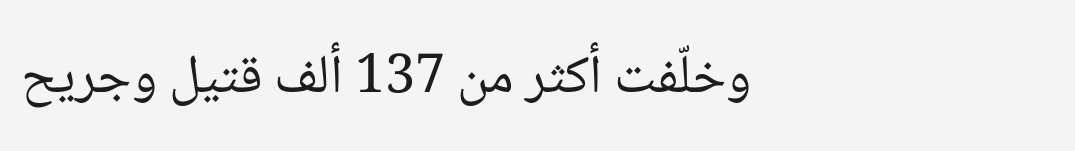وخلّفت أكثر من 137 ألف قتيل وجريح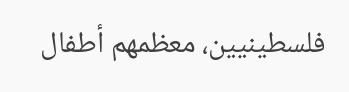فلسطينيين، معظمهم أطفال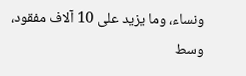ونساء، وما يزيد على 10 آلاف مفقود، وسط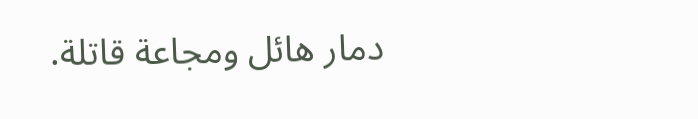دمار هائل ومجاعة قاتلة.